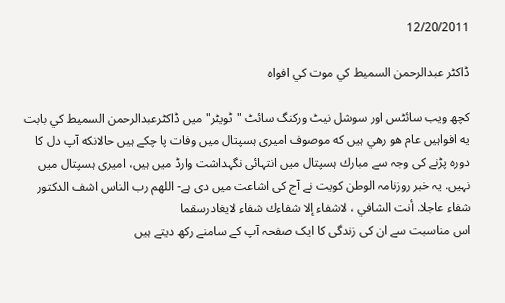12/20/2011

ڈاکٹر عبدالرحمن السميط كي موت كي افواہ

کچھ ویب سائٹس اور سوشل نیٹ ورکنگ سائٹ "ٹویٹر" میں ڈاکٹرعبدالرحمن السميط كي بابت يه افواہیں عام هو رهي ہیں كه موصوف امیری ہسپتال میں وفات پا چكے ہیں حالانكه آپ دل کا دورہ پڑنے کی وجہ سے مبارك ہسپتال میں انتہائی نگہداشت وارڈ میں ہیں، امیری ہسپتال میں نہیں. یہ خبر روزنامہ الوطن کویت نے آج کی اشاعت میں دی ہے- اللهم رب الناس اشف الدكتور شفاء عاجلا. أنت الشافي ، لاشفاء إلا شفاءك شفاء لايغادرسقما
اس مناسبت سے ان کی زندگی کا ایک صفحہ آپ کے سامنے رکھ دیتے ہیں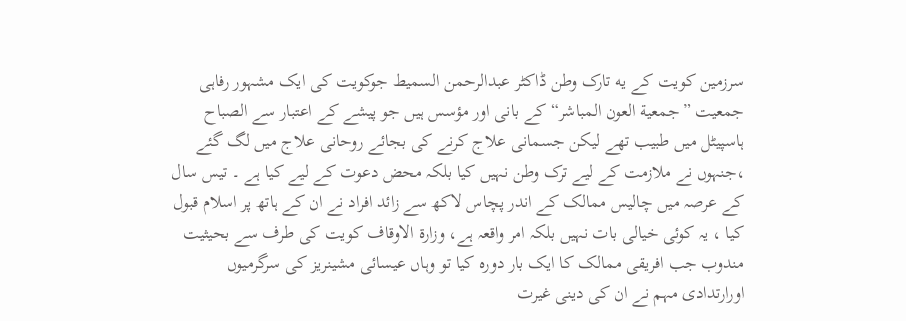سرزمین کویت کے يه تارک وطن ڈاکٹر عبدالرحمن السمیط جوکویت کی ایک مشہور رفاہی جمعیت ”جمعیة العون المباشر“ کے بانی اور مؤسس ہیں جو پیشے کے اعتبار سے الصباح ہاسپیٹل میں طبیب تھے لیکن جسمانی علاج کرنے کی بجائے روحانی علاج میں لگ گئے ،جنہوں نے ملازمت کے لیے ترک وطن نہیں کیا بلکہ محض دعوت کے لیے کیا ہے ۔ تیس سال کے عرصہ میں چالیس ممالک کے اندر پچاس لاکھ سے زائد افراد نے ان کے ہاتھ پر اسلام قبول کیا ، یہ کوئی خیالی بات نہیں بلکہ امر واقعہ ہے، وزارة الاوقاف کویت کی طرف سے بحیثیت مندوب جب افریقی ممالک کا ایک بار دورہ کیا تو وہاں عیسائی مشینریز کی سرگرمیوں اورارتدادی مہم نے ان کی دینی غیرت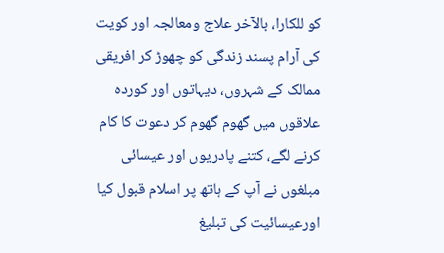کو للکارا، بالآخر علاج ومعالجہ اور کویت کی آرام پسند زندگی کو چھوڑ کر افریقی ممالک کے شہروں، دیہاتوں اور کوردہ علاقوں میں گھوم گھوم کر دعوت کا کام کرنے لگے، کتنے پادریوں اور عیسائی مبلغوں نے آپ کے ہاتھ پر اسلام قبول کیا اورعیسائیت کی تبلیغ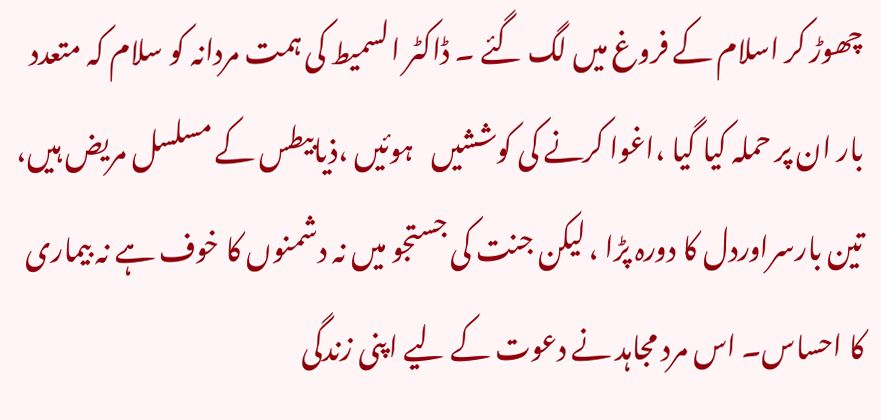چھوڑ کر اسلام کے فروغ میں لگ گئے ۔ ڈاکٹر السمیط کی ہمت مردانہ کو سلام کہ متعدد بار ان پر حملہ کیا گیا ،اغوا کرنے کی کوششیں   ہوئیں ،ذیابیطس کے مسلسل مریض ہیں، تین بارسراوردل کا دورہ پڑا ، لیکن جنت کی جستجو میں نہ دشمنوں کا خوف ہے نہ بیماری کا احساس۔ اس مرد مجاہد نے دعوت کے لیے اپنی زندگی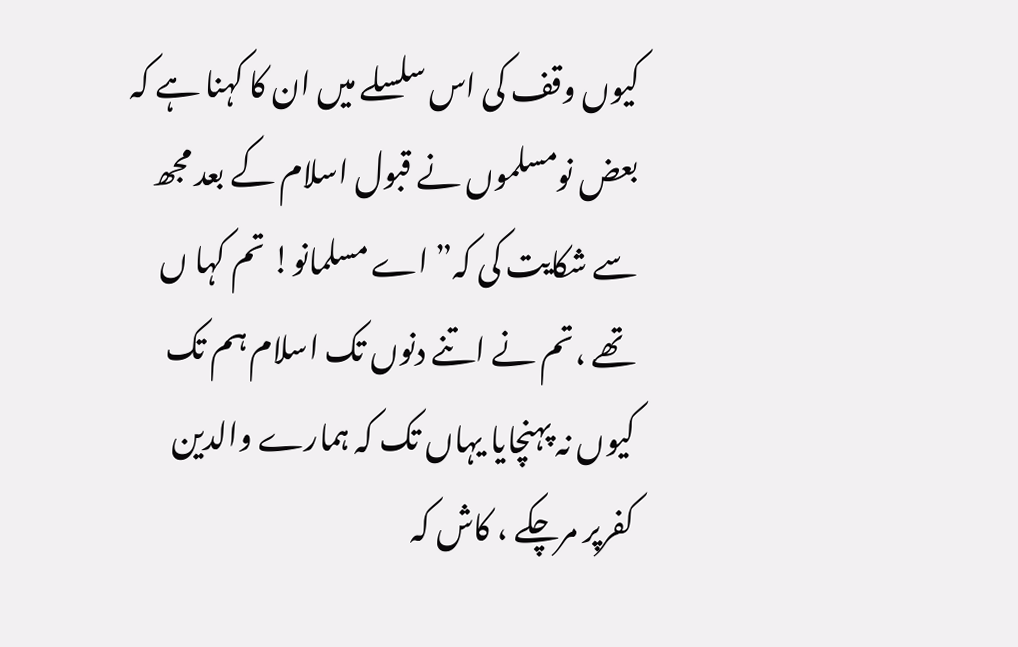کیوں وقف کی اس سلسلے میں ان کا کہنا ہے کہ بعض نومسلموں نے قبول اسلام کے بعد مجھ سے شکایت کی کہ” اے مسلمانو! تم کہا ں تھے ،تم نے اتنے دنوں تک اسلام ہم تک کیوں نہ پہنچایا یہاں تک کہ ہمارے والدین کفرپر مرچکے ، کاش کہ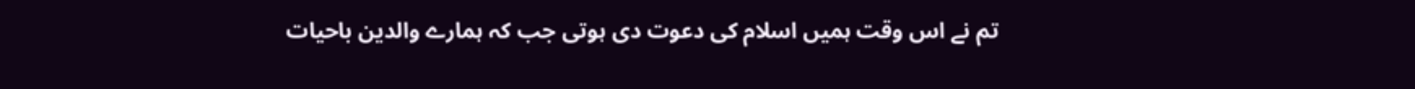تم نے اس وقت ہمیں اسلام کی دعوت دی ہوتی جب کہ ہمارے والدین باحیات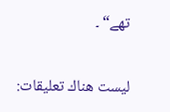تھے“ ۔

ليست هناك تعليقات: